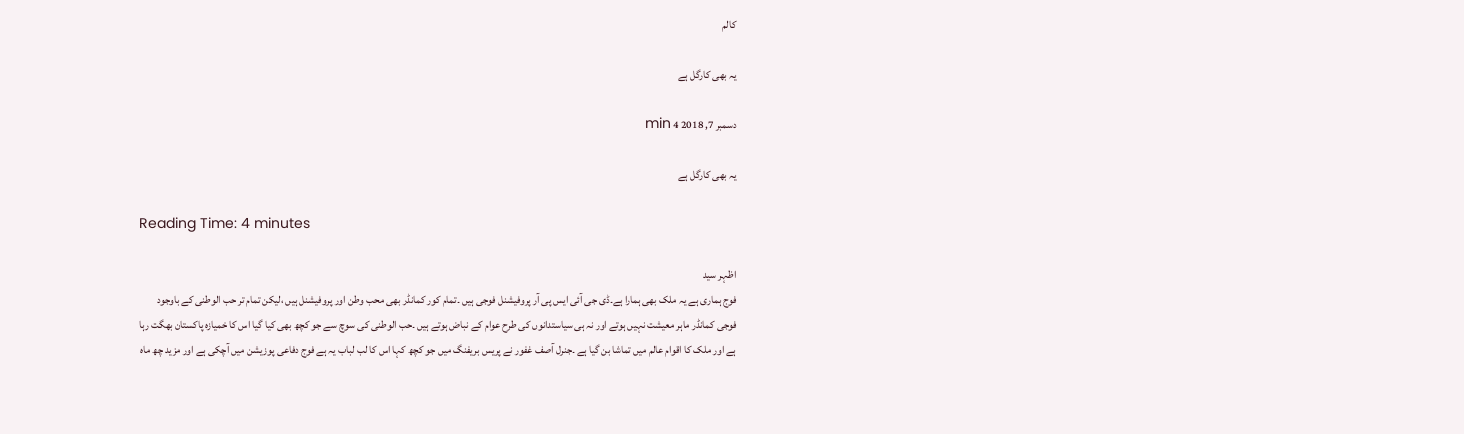کالم

یہ بھی کارگل ہے

دسمبر 7, 2018 4 min

یہ بھی کارگل ہے

Reading Time: 4 minutes

اظہر سید
فوج ہماری ہے یہ ملک بھی ہمارا ہے۔ڈی جی آئی ایس پی آر پروفیشنل فوجی ہیں ۔تمام کور کمانڈر بھی محب وطن اور پروفیشنل ہیں ،لیکن تمام تر حب الوطنی کے باوجود فوجی کمانڈر ماہر معیشت نہیں ہوتے اور نہ ہی سیاستدانوں کی طرح عوام کے نباض ہوتے ہیں ۔حب الوطنی کی سوچ سے جو کچھ بھی کیا گیا اس کا خمیازہ پاکستان بھگت رہا ہے اور ملک کا اقوام عالم میں تماشا بن گیا ہے ۔جنرل آصف غفور نے پریس بریفنگ میں جو کچھ کہا اس کا لب لباب یہ ہے فوج دفاعی پوزیشن میں آچکی ہے اور مزید چھ ماہ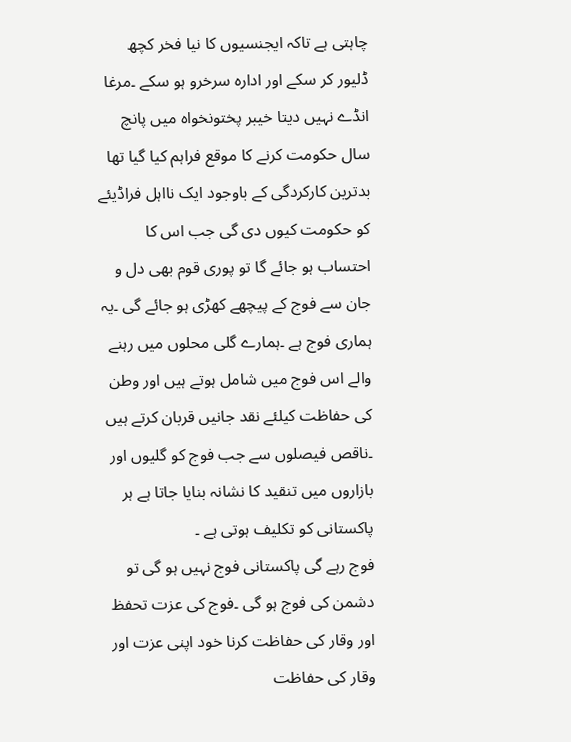چاہتی ہے تاکہ ایجنسیوں کا نیا فخر کچھ ڈلیور کر سکے اور ادارہ سرخرو ہو سکے ۔مرغا انڈے نہیں دیتا خیبر پختونخواہ میں پانچ سال حکومت کرنے کا موقع فراہم کیا گیا تھا بدترین کارکردگی کے باوجود ایک نااہل فراڈیئے کو حکومت کیوں دی گی جب اس کا احتساب ہو جائے گا تو پوری قوم بھی دل و جان سے فوج کے پیچھے کھڑی ہو جائے گی ۔یہ ہماری فوج ہے ۔ہمارے گلی محلوں میں رہنے والے اس فوج میں شامل ہوتے ہیں اور وطن کی حفاظت کیلئے نقد جانیں قربان کرتے ہیں ۔ناقص فیصلوں سے جب فوج کو گلیوں اور بازاروں میں تنقید کا نشانہ بنایا جاتا ہے ہر پاکستانی کو تکلیف ہوتی ہے ۔
فوج رہے گی پاکستانی فوج نہیں ہو گی تو دشمن کی فوج ہو گی ۔فوج کی عزت تحفظ اور وقار کی حفاظت کرنا خود اپنی عزت اور وقار کی حفاظت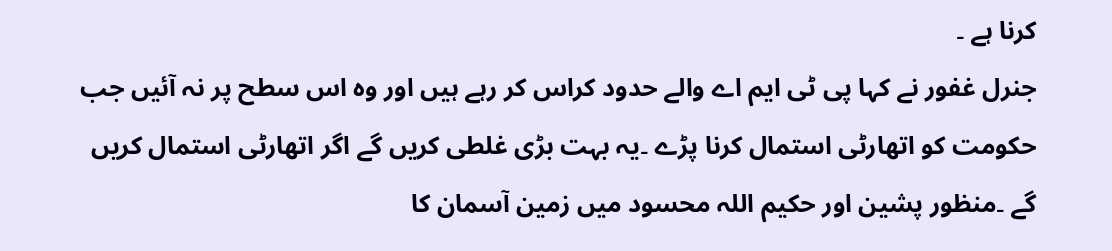کرنا ہے ۔
جنرل غفور نے کہا پی ٹی ایم اے والے حدود کراس کر رہے ہیں اور وہ اس سطح پر نہ آئیں جب حکومت کو اتھارٹی استمال کرنا پڑے ۔یہ بہت بڑی غلطی کریں گے اگر اتھارٹی استمال کریں گے ۔منظور پشین اور حکیم اللہ محسود میں زمین آسمان کا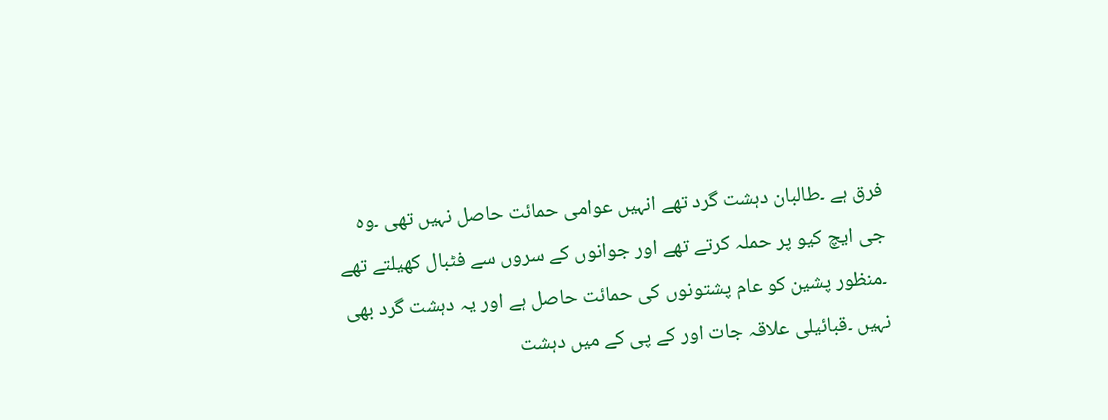فرق ہے ۔طالبان دہشت گرد تھے انہیں عوامی حمائت حاصل نہیں تھی ۔وہ جی ایچ کیو پر حملہ کرتے تھے اور جوانوں کے سروں سے فٹبال کھیلتے تھے ۔منظور پشین کو عام پشتونوں کی حمائت حاصل ہے اور یہ دہشت گرد بھی نہیں ۔قبائیلی علاقہ جات اور کے پی کے میں دہشت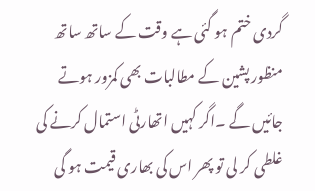گردی ختم ہو گئی ہے وقت کے ساتھ ساتھ منظور پشین کے مطالبات بھی کمزور ہوتے جائیں گے ۔اگر کہیں اتھارٹی استمال کرنے کی غلطی کر لی تو پھر اس کی بھاری قیمت ہو گی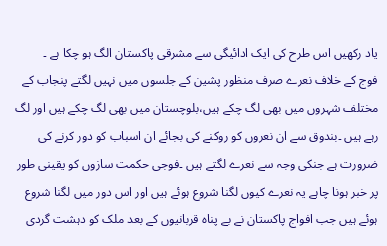یاد رکھیں اس طرح کی ایک ادائیگی سے مشرقی پاکستان الگ ہو چکا ہے ۔
فوج کے خلاف نعرے صرف منظور پشین کے جلسوں میں نہیں لگتے پنجاب کے مختلف شہروں میں بھی لگ چکے ہیں،بلوچستان میں بھی لگ چکے ہیں اور لگ رہے ہیں ۔بندوق سے ان نعروں کو روکنے کی بجائے ان اسباب کو دور کرنے کی ضرورت ہے جنکی وجہ سے نعرے لگتے ہیں ۔فوجی حکمت سازوں کو یقینی طور پر خبر ہونا چاہے یہ نعرے کیوں لگنا شروع ہوئے ہیں اور اس دور میں لگنا شروع ہوئے ہیں جب افواج پاکستان نے بے پناہ قربانیوں کے بعد ملک کو دہشت گردی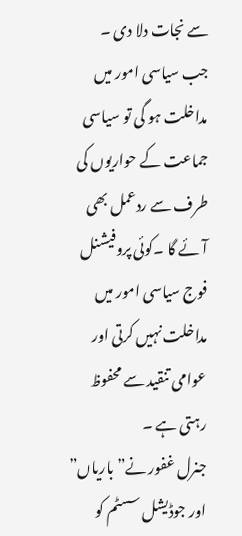سے نجات دلا دی ۔
جب سیاسی امور میں مداخلت ہو گی تو سیاسی جماعت کے حواریوں کی طرف سے ردعمل بھی آئے گا ۔کوئی پروفیشنل فوج سیاسی امور میں مداخلت نہیں کرتی اور عوامی تنقید سے محفوظ رہتی ہے ۔
جنرل غفور نے” باریاں” اور جوڈیشل سسٹم کو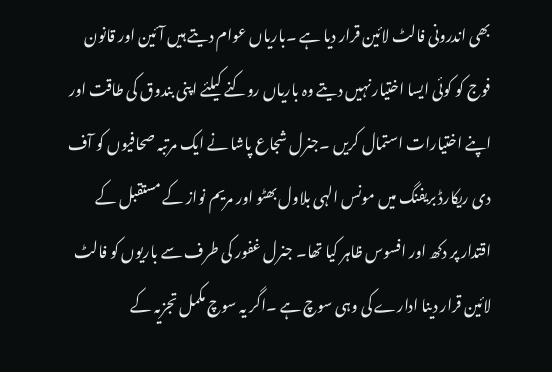بھی اندرونی فالٹ لائین قرار دیا ہے ۔باریاں عوام دیتے ہیں آئین اور قانون فوج کو کوئی ایسا اختیار نہیں دیتے وہ باریاں روکنے کیلئے اپنی بندوق کی طاقت اور اپنے اختیارات استمال کریں ۔جنرل شجاع پاشا نے ایک مرتبہ صحافیوں کو آف دی ریکارڈ بریفنگ میں مونس الہی بلاول بھٹو اور مریم نواز کے مستقبل کے اقتدار پر دکھ اور افسوس ظاہر کیا تھا۔ جنرل غفور کی طرف سے باریوں کو فالٹ لائین قرار دینا ادارے کی وہی سوچ ہے ۔اگر یہ سوچ مکمل تجزیہ کے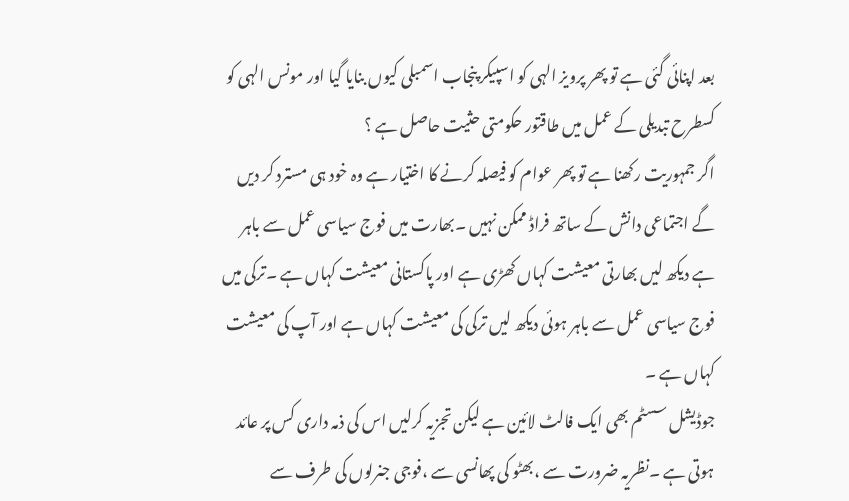بعد اپنائی گئی ہے تو پھر پرویز الہی کو اسپیکر پنجاب اسمبلی کیوں بنایا گیا اور مونس الہی کو کسطرح تبدیلی کے عمل میں طاقتور حکومتی حثیت حاصل ہے ؟
اگر جمہوریت رکھنا ہے تو پھر عوام کو فیصلہ کرنے کا اختیار ہے وہ خود ہی مسترد کر دیں گے اجتماعی دانش کے ساتھ فراڈ ممکن نہیں ۔بھارت میں فوج سیاسی عمل سے باہر ہے دیکھ لیں بھارتی معیشت کہاں کھڑی ہے اور پاکستانی معیشت کہاں ہے ۔ترکی میں فوج سیاسی عمل سے باہر ہوئی دیکھ لیں ترکی کی معیشت کہاں ہے اور آپ کی معیشت کہاں ہے ۔
جوڈیشل سسٹم بھی ایک فالٹ لائین ہے لیکن تجزیہ کرلیں اس کی ذمہ داری کس پر عائد ہوتی ہے ۔نظریہ ضرورت سے ،بھٹو کی پھانسی سے ،فوجی جنرلوں کی طرف سے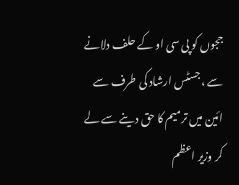ججوں کو پی سی او کے حلف دلانے سے ،جسٹس ارشاد کی طرف سے ائین میں ترمیم کا حق دینے سے لے کر وزیر اعظم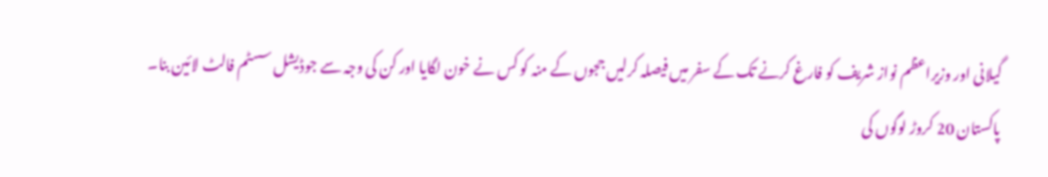گیلانی اور وزیراعظم نواز شریف کو فارغ کرنے تک کے سفر میں فیصلہ کرلیں ججوں کے منہ کو کس نے خون لگایا اور کن کی وجہ سے جوڈیشل سسٹم فالٹ لائین بنا۔
پاکستان 20 کروڑ لوگوں کی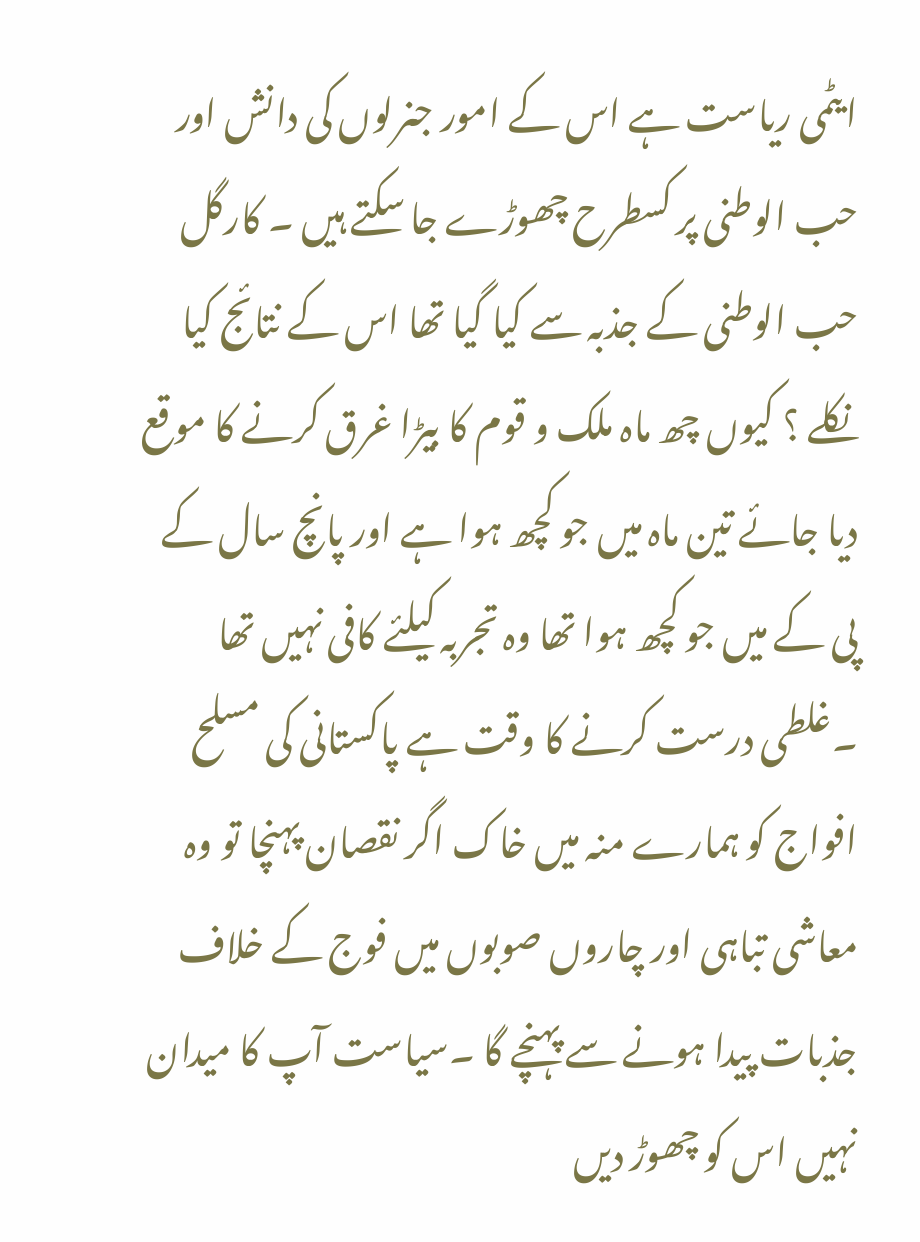ایٹمی ریاست ہے اس کے امور جنرلوں کی دانش اور حب الوطنی پر کسطرح چھوڑے جا سکتے ہیں ۔ کارگل حب الوطنی کے جذبہ سے کیا گیا تھا اس کے نتائج کیا نکلے ؟ کیوں چھ ماہ ملک و قوم کا بیڑا غرق کرنے کا موقع دیا جائے تین ماہ میں جو کچھ ہوا ہے اور پانچ سال کے پی کے میں جو کچھ ہوا تھا وہ تجربہ کیلئے کافی نہیں تھا ۔غلطی درست کرنے کا وقت ہے پاکستانی کی مسلح افواج کو ہمارے منہ میں خاک اگر نقصان پہنچا تو وہ معاشی تباہی اور چاروں صوبوں میں فوج کے خلاف جذبات پیدا ہونے سے پہنچے گا ۔سیاست آپ کا میدان نہیں اس کو چھوڑ دیں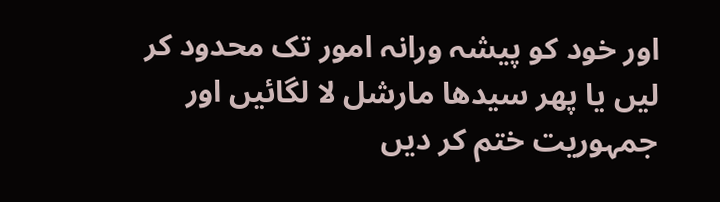اور خود کو پیشہ ورانہ امور تک محدود کر لیں یا پھر سیدھا مارشل لا لگائیں اور جمہوریت ختم کر دیں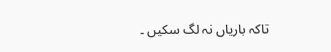تاکہ باریاں نہ لگ سکیں ۔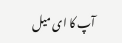آپ کا ای میل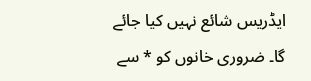ایڈریس شائع نہیں کیا جائے گا۔ ضروری خانوں کو * سے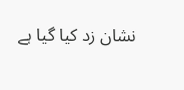نشان زد کیا گیا ہے